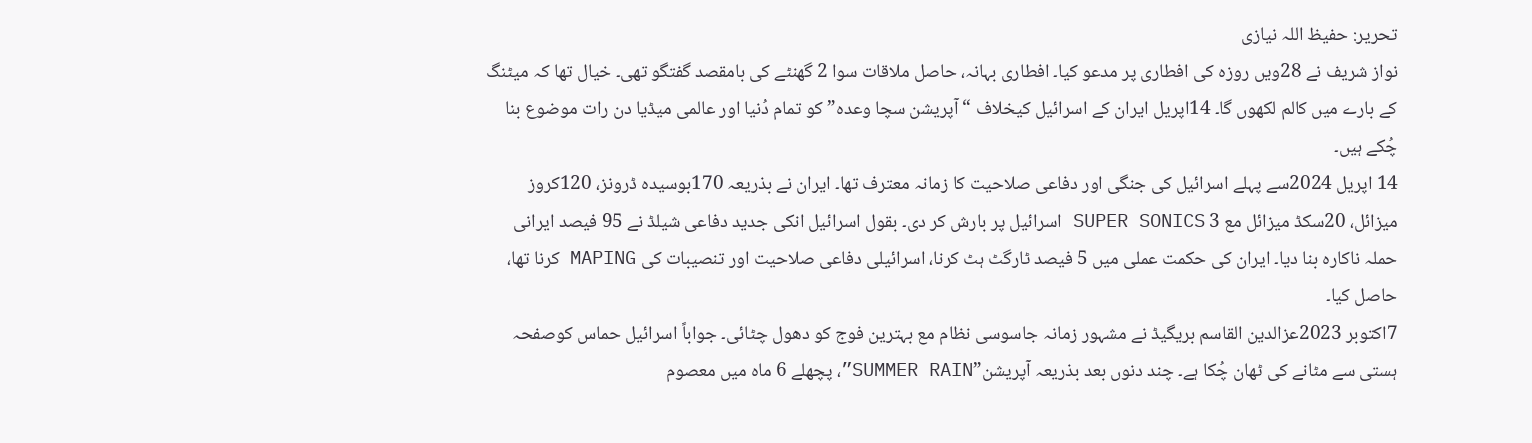تحریر: حفیظ اللہ نیازی
نواز شریف نے 28ویں روزہ کی افطاری پر مدعو کیا۔ افطاری بہانہ، حاصل ملاقات سوا 2 گھنٹے کی بامقصد گفتگو تھی۔ خیال تھا کہ میٹنگ کے بارے میں کالم لکھوں گا۔ 14اپریل ایران کے اسرائیل کیخلاف “آپریشن سچا وعدہ” کو تمام دُنیا اور عالمی میڈیا دن رات موضوع بنا چُکے ہیں۔
14 اپریل 2024سے پہلے اسرائیل کی جنگی اور دفاعی صلاحیت کا زمانہ معترف تھا۔ ایران نے بذریعہ 170بوسیدہ ڈرونز، 120کروز میزائل، 20سکڈ میزائل مع 3 SUPER SONICS اسرائیل پر بارش کر دی۔ بقول اسرائیل انکی جدید دفاعی شیلڈ نے 95 فیصد ایرانی حملہ ناکارہ بنا دیا۔ ایران کی حکمت عملی میں 5 فیصد ٹارگٹ ہٹ کرنا، اسرائیلی دفاعی صلاحیت اور تنصیبات کی MAPING کرنا تھا، حاصل کیا۔
7اکتوبر 2023عزالدین القاسم بریگیڈ نے مشہور زمانہ جاسوسی نظام مع بہترین فوج کو دھول چٹائی۔ جواباً اسرائیل حماس کوصفحہ ہستی سے مٹانے کی ٹھان چُکا ہے۔ چند دنوں بعد بذریعہ آپریشن”SUMMER RAIN”، پچھلے 6 ماہ میں معصوم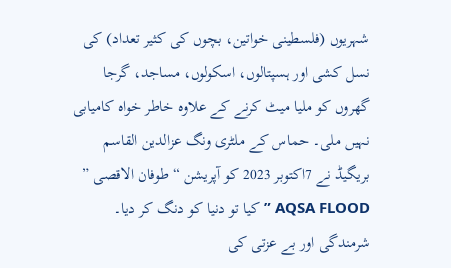شہریوں (فلسطینی خواتین، بچوں کی کثیر تعداد) کی نسل کشی اور ہسپتالوں، اسکولوں، مساجد، گرجا گھروں کو ملیا میٹ کرنے کے علاوہ خاطر خواہ کامیابی نہیں ملی۔ حماس کے ملٹری ونگ عزالدین القاسم بریگیڈ نے 7اکتوبر 2023 کو آپریشن “طوفان الاقصی ” AQSA FLOOD ” کیا تو دنیا کو دنگ کر دیا۔ شرمندگی اور بے عزتی کی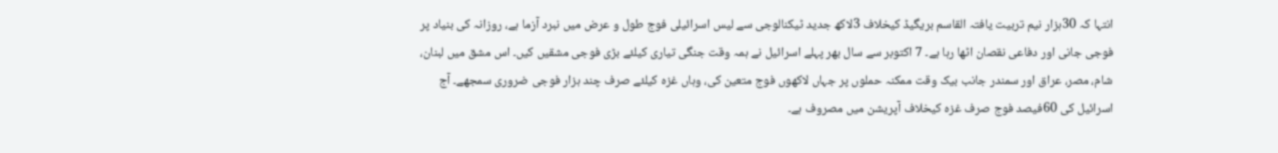انتہا کہ 30ہزار نیم تربیت یافتہ القاسم بریگیڈ کیخلاف 3لاکھ جدید ٹیکنالوجی سے لیس اسرائیلی فوج طول و عرض میں نبرد آزما ہے، روزانہ کی بنیاد پر فوجی جانی اور دفاعی نقصان اٹھا رہا ہے۔ 7 اکتوبر سے سال بھر پہلے اسرائیل نے ہمہ وقت جنگی تیاری کیلئے بڑی فوجی مشقیں کیں۔ اس مشق میں لبنان، شام، مصر، عراق اور سمندر جانب بیک وقت ممکنہ حملوں پر جہاں لاکھوں فوج متعین کی، وہاں غزہ کیلئے صرف چند ہزار فوجی ضروری سمجھے۔ آج اسرائیل کی 60فیصد فوج صرف غزہ کیخلاف آپریشن میں مصروف ہے۔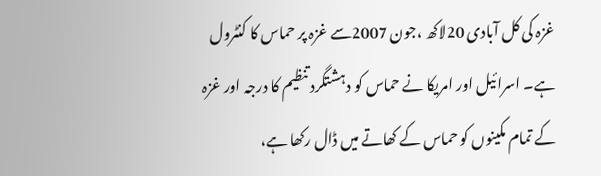غزہ کی کل آبادی 20لاکھ ،جون 2007سے غزہ پر حماس کا کنٹرول ہے۔ اسرائیل اور امریکا نے حماس کو دہشتگرد تنظیم کا درجہ اور غزہ کے تمام مکینوں کو حماس کے کھاتے میں ڈال رکھا ہے،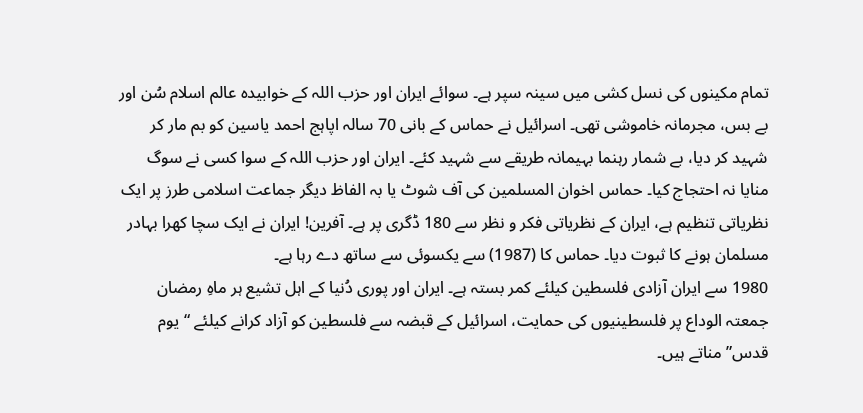تمام مکینوں کی نسل کشی میں سینہ سپر ہے۔ سوائے ایران اور حزب اللہ کے خوابیدہ عالم اسلام سُن اور بے بس، مجرمانہ خاموشی تھی۔ اسرائیل نے حماس کے بانی 70 سالہ اپاہج احمد یاسین کو بم مار کر شہید کر دیا، بے شمار رہنما بہیمانہ طریقے سے شہید کئے۔ ایران اور حزب اللہ کے سوا کسی نے سوگ منایا نہ احتجاج کیا۔ حماس اخوان المسلمین کی آف شوٹ یا بہ الفاظ دیگر جماعت اسلامی طرز پر ایک نظریاتی تنظیم ہے، ایران کے نظریاتی فکر و نظر سے 180 ڈگری پر ہے۔ آفرین! ایران نے ایک سچا کھرا بہادر مسلمان ہونے کا ثبوت دیا۔ حماس کا (1987) سے یکسوئی سے ساتھ دے رہا ہے۔
1980 سے ایران آزادی فلسطین کیلئے کمر بستہ ہے۔ ایران اور پوری دُنیا کے اہل تشیع ہر ماہِ رمضان جمعتہ الوداع پر فلسطینیوں کی حمایت، اسرائیل کے قبضہ سے فلسطین کو آزاد کرانے کیلئے “یوم قدس” مناتے ہیں۔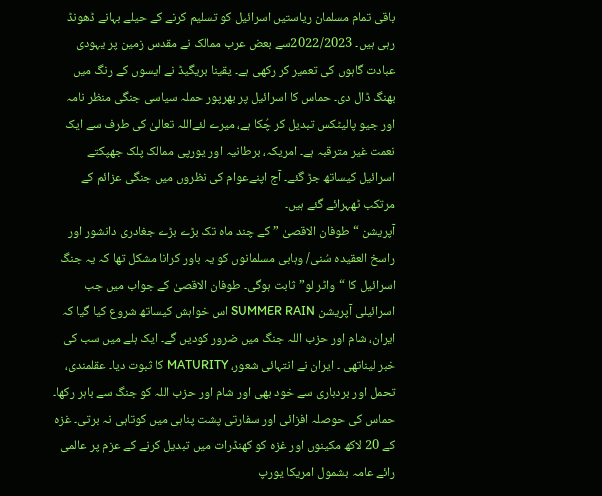باقی تمام مسلمان ریاستیں اسرائیل کو تسلیم کرنے کے حیلے بہانے ڈھونڈ رہی ہیں۔ 2022/2023سے بعض عرب ممالک نے مقدس زمین پر یہودی عبادت گاہوں کی تعمیر کر رکھی ہے۔ یقینا بریگیڈ نے ایسوں کے رنگ میں بھنگ ڈال دی۔ حماس کا اسرائیل پر بھرپور حملہ سیاسی جنگی منظر نامہ اور جیو پالیٹکس تبدیل کر چُکا ہے، میرے لئےاللہ تعالیٰ کی طرف سے ایک نعمت غیر مترقبہ ہے۔ امریکہ، برطانیہ اور یورپی ممالک پلک جھپکتے اسرائیل کیساتھ جڑ گئے۔ آج اپنےعوام کی نظروں میں جنگی عزائم کے مرتکب ٹھہرائے گئے ہیں۔
آپریشن “طوفان الاقصیٰ ” کے چند ماہ تک بڑے بڑے جغادری دانشور اور راسخ العقیدہ سُنی/ وہابی مسلمانوں کو یہ باور کرانا مشکل تھا کہ یہ جنگ اسرائیل کا “واٹر لو” ثابت ہوگی۔ طوفان الاقصیٰ کے جواب میں جب اسرائیلی آپریشن SUMMER RAIN اس خواہش کیساتھ شروع کیا گیا کہ ایران، شام اور حزب اللہ جنگ میں ضرور کودیں گے۔ ایک ہلے میں سب کی خبر لیناتھی ۔ ایران نے انتہائی شعور، MATURITY کا ثبوت دیا۔ عقلمندی، تحمل اور بردباری سے خود بھی اور شام اور حزب اللہ کو جنگ سے باہر رکھا۔ حماس کی حوصلہ افزائی اور سفارتی پشت پناہی میں کوتاہی نہ برتی۔ غزہ کے 20 لاکھ مکینوں اور غزہ کو کھنڈرات میں تبدیل کرنے کے عزم پر عالمی رائے عامہ بشمول امریکا یورپ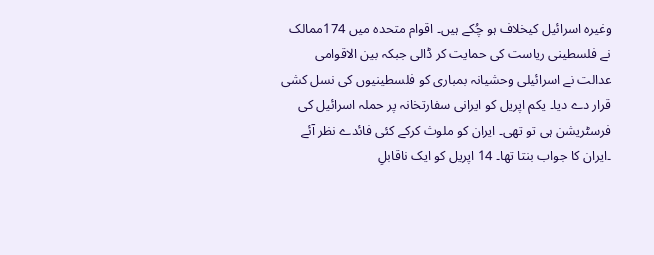وغیرہ اسرائیل کیخلاف ہو چُکے ہیں۔ اقوام متحدہ میں 174ممالک نے فلسطینی ریاست کی حمایت کر ڈالی جبکہ بین الاقوامی عدالت نے اسرائیلی وحشیانہ بمباری کو فلسطینیوں کی نسل کشی قرار دے دیا۔ یکم اپریل کو ایرانی سفارتخانہ پر حملہ اسرائیل کی فرسٹریشن ہی تو تھی۔ ایران کو ملوث کرکے کئی فائدے نظر آئے ۔ایران کا جواب بنتا تھا۔ 14 اپریل کو ایک ناقابلِ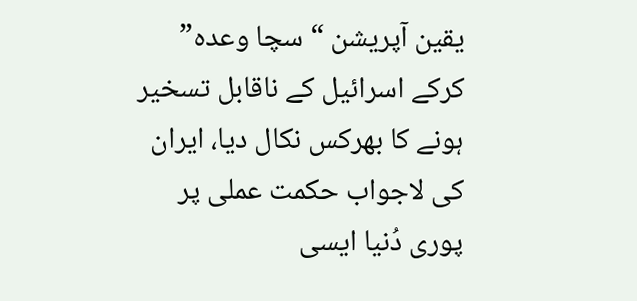یقین آپریشن “سچا وعدہ” کرکے اسرائیل کے ناقابل تسخیر ہونے کا بھرکس نکال دیا، ایران کی لاجواب حکمت عملی پر پوری دُنیا ایسی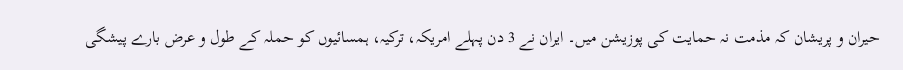حیران و پریشان کہ مذمت نہ حمایت کی پوزیشن میں۔ ایران نے 3 دن پہلے امریکہ، ترکیہ، ہمسائیوں کو حملہ کے طول و عرض بارے پیشگی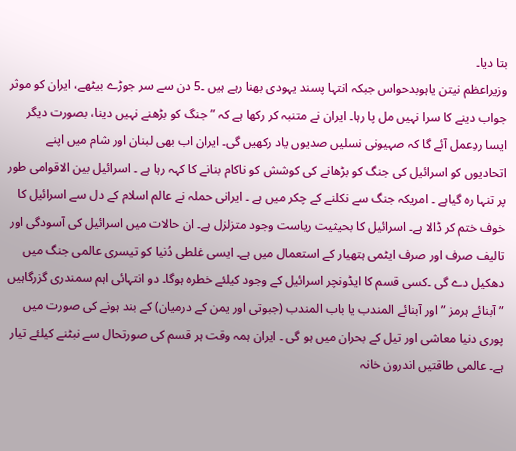بتا دیا۔
وزیراعظم نیتن یاہوبدحواس جبکہ انتہا پسند یہودی بھنا رہے ہیں ۔5 دن سے سر جوڑے بیٹھے، ایران کو موثر جواب دینے کا سرا نہیں مل پا رہا۔ ایران نے متنبہ کر رکھا ہے کہ ” جنگ کو بڑھنے نہیں دینا، بصورت دیگر ایسا ردِعمل آئے گا کہ صہیونی نسلیں صدیوں یاد رکھیں گی۔ ایران اب بھی لبنان اور شام میں اپنے اتحادیوں کو اسرائیل کی جنگ کو بڑھانے کی کوشش کو ناکام بنانے کا کہہ رہا ہے ۔ اسرائیل بین الاقوامی طور پر تنہا رہ گیاہے ۔ امریکہ جنگ سے نکلنے کے چکر میں ہے ۔ ایرانی حملہ نے عالم اسلام کے دل سے اسرائیل کا خوف ختم کر ڈالا ہے۔ اسرائیل کا بحیثیت ریاست وجود متزلزل ہے۔ ان حالات میں اسرائیل کی آسودگی اور تالیف صرف اور صرف ایٹمی ہتھیار کے استعمال میں ہے۔ ایسی غلطی دُنیا کو تیسری عالمی جنگ میں دھکیل دے گی ۔کسی قسم کا ایڈونچر اسرائیل کے وجود کیلئے خطرہ ہوگا۔ دو انتہائی اہم سمندری گزرگاہیں ” آبنائے ہرمز ” اور آبنائے المندب یا باب المندب (جبوتی اور یمن کے درمیان) کے بند ہونے کی صورت میں پوری دنیا معاشی اور تیل کے بحران میں ہو گی ۔ ایران ہمہ وقت ہر قسم کی صورتحال سے نبٹنے کیلئے تیار ہے۔ عالمی طاقتیں اندرون خانہ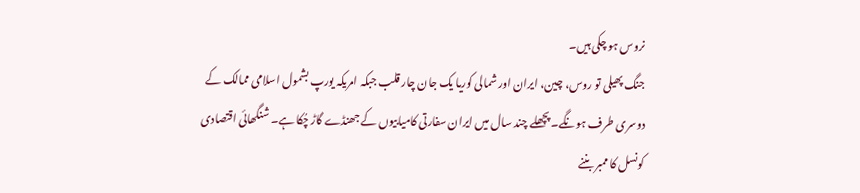نروس ہو چکی ہیں۔
جنگ پھیلی تو روس، چین، ایران اور شمالی کوریا یک جان چار قلب جبکہ امریکہ یورپ بشمول اسلامی ممالک کے دوسری طرف ہونگے۔ پچھلے چند سال میں ایران سفارتی کامیابیوں کے جھنڈے گاڑ چُکا ہے۔ شنگھائی اقتصادی کونسل کا ممبر بننے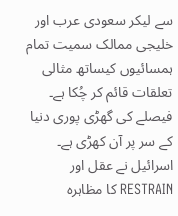سے لیکر سعودی عرب اور خلیجی ممالک سمیت تمام ہمسائیوں کیساتھ مثالی تعلقات قائم کر چُکا ہے۔ فیصلے کی گھڑی پوری دنیا کے سر پر آن کھڑی ہے۔ اسرائیل نے عقل اور RESTRAIN کا مظاہرہ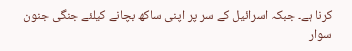کرنا ہے۔ جبکہ اسرائیل کے سر پر اپنی ساکھ بچانے کیلئے جنگی جنون سوار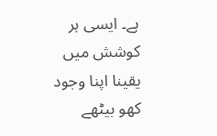ہے۔ ایسی ہر کوشش میں یقینا اپنا وجود کھو بیٹھے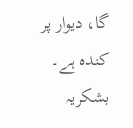گا، دیوار پر کندہ ہے۔
بشکریہ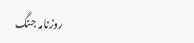روزنامہ جنگ